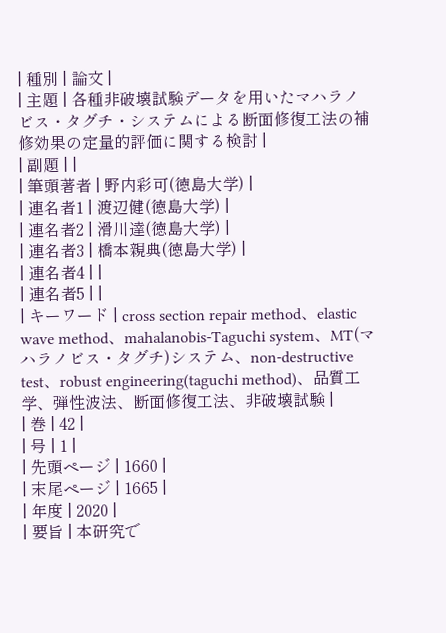| 種別 | 論文 |
| 主題 | 各種非破壊試験データを用いたマハラノビス・タグチ・システムによる断面修復工法の補修効果の定量的評価に関する検討 |
| 副題 | |
| 筆頭著者 | 野内彩可(徳島大学) |
| 連名者1 | 渡辺健(徳島大学) |
| 連名者2 | 滑川達(徳島大学) |
| 連名者3 | 橋本親典(徳島大学) |
| 連名者4 | |
| 連名者5 | |
| キーワード | cross section repair method、elastic wave method、mahalanobis-Taguchi system、MT(マハラノビス・タグチ)システム、non-destructive test、robust engineering(taguchi method)、品質工学、弾性波法、断面修復工法、非破壊試験 |
| 巻 | 42 |
| 号 | 1 |
| 先頭ページ | 1660 |
| 末尾ページ | 1665 |
| 年度 | 2020 |
| 要旨 | 本研究で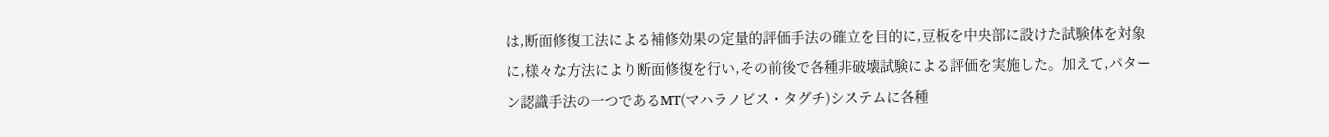は,断面修復工法による補修効果の定量的評価手法の確立を目的に,豆板を中央部に設けた試験体を対象に,様々な方法により断面修復を行い,その前後で各種非破壊試験による評価を実施した。加えて,パターン認識手法の一つであるMT(マハラノビス・タグチ)システムに各種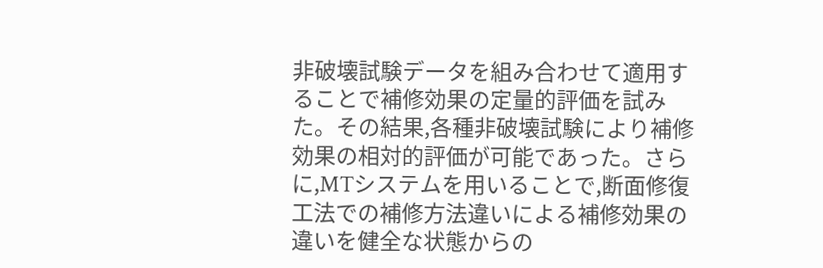非破壊試験データを組み合わせて適用することで補修効果の定量的評価を試みた。その結果,各種非破壊試験により補修効果の相対的評価が可能であった。さらに,MTシステムを用いることで,断面修復工法での補修方法違いによる補修効果の違いを健全な状態からの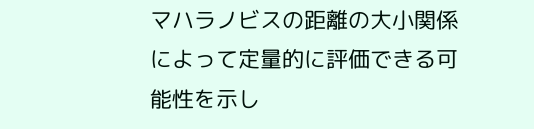マハラノビスの距離の大小関係によって定量的に評価できる可能性を示し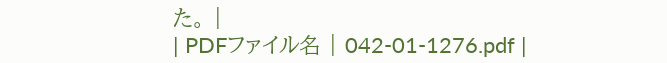た。 |
| PDFファイル名 | 042-01-1276.pdf |